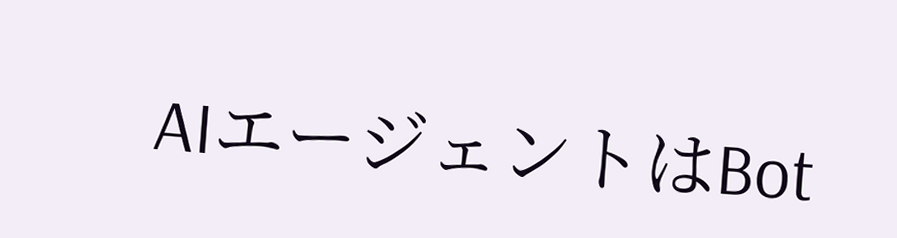AIエージェントはBot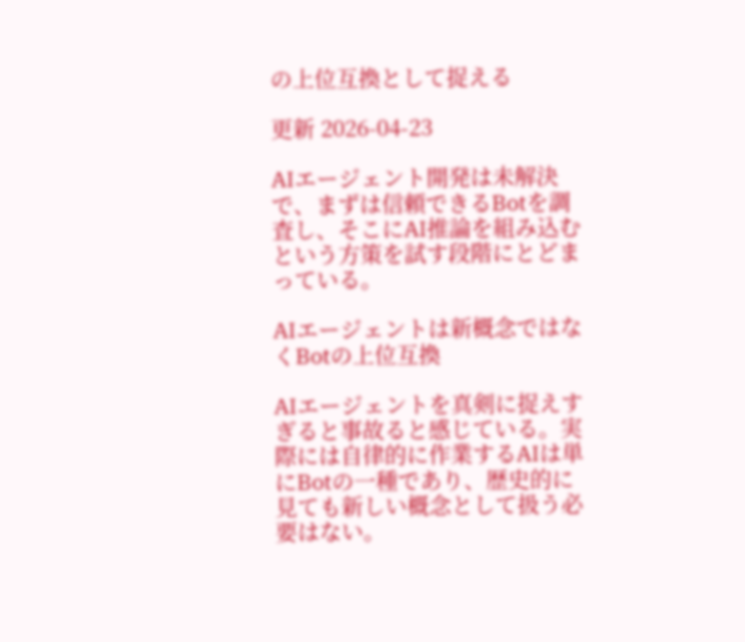の上位互換として捉える

更新 2026-04-23

AIエージェント開発は未解決で、まずは信頼できるBotを調査し、そこにAI推論を組み込むという方策を試す段階にとどまっている。

AIエージェントは新概念ではなくBotの上位互換

AIエージェントを真剣に捉えすぎると事故ると感じている。実際には自律的に作業するAIは単にBotの一種であり、歴史的に見ても新しい概念として扱う必要はない。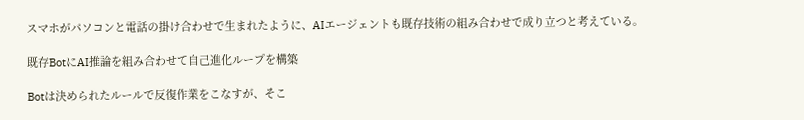スマホがパソコンと電話の掛け合わせで生まれたように、AIエージェントも既存技術の組み合わせで成り立つと考えている。

既存BotにAI推論を組み合わせて自己進化ループを構築

Botは決められたルールで反復作業をこなすが、そこ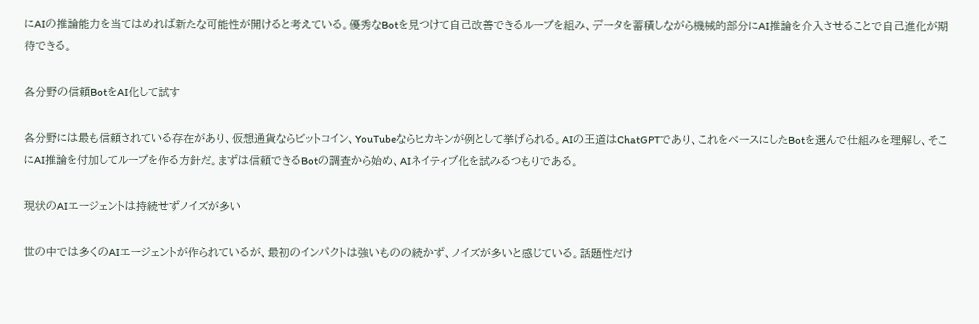にAIの推論能力を当てはめれば新たな可能性が開けると考えている。優秀なBotを見つけて自己改善できるループを組み、データを蓄積しながら機械的部分にAI推論を介入させることで自己進化が期待できる。

各分野の信頼BotをAI化して試す

各分野には最も信頼されている存在があり、仮想通貨ならビットコイン、YouTubeならヒカキンが例として挙げられる。AIの王道はChatGPTであり、これをベースにしたBotを選んで仕組みを理解し、そこにAI推論を付加してループを作る方針だ。まずは信頼できるBotの調査から始め、AIネイティブ化を試みるつもりである。

現状のAIエージェントは持続せずノイズが多い

世の中では多くのAIエージェントが作られているが、最初のインパクトは強いものの続かず、ノイズが多いと感じている。話題性だけ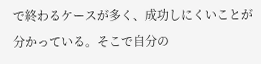で終わるケースが多く、成功しにくいことが分かっている。そこで自分の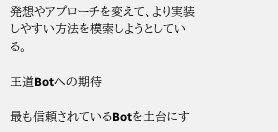発想やアプローチを変えて、より実装しやすい方法を模索しようとしている。

王道Botへの期待

最も信頼されているBotを土台にす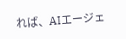れば、AIエージェ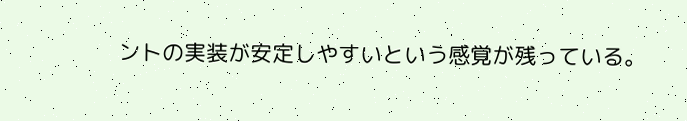ントの実装が安定しやすいという感覚が残っている。